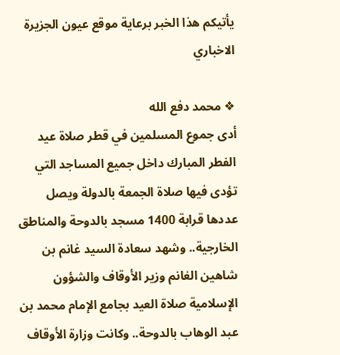يأتيكم هذا الخبر برعاية موقع عيون الجزيرة الاخباري

❖ محمد دفع الله
أدى جموع المسلمين في قطر صلاة عيد الفطر المبارك داخل جميع المساجد التي تؤدى فيها صلاة الجمعة بالدولة ويصل عددها قرابة 1400 مسجد بالدوحة والمناطق الخارجية.. وشهد سعادة السيد غانم بن شاهين الغانم وزير الأوقاف والشؤون الإسلامية صلاة العيد بجامع الإمام محمد بن عبد الوهاب بالدوحة.. وكانت وزارة الأوقاف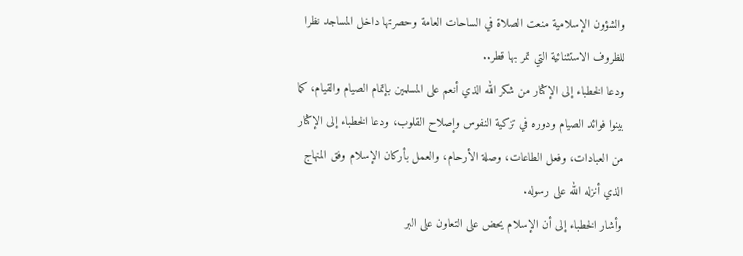والشؤون الإسلامية منعت الصلاة في الساحات العامة وحصرتها داخل المساجد نظرا للظروف الاستثنائية التي تمر بها قطر..
ودعا الخطباء إلى الإكثار من شكر الله الذي أنعم على المسلمين بإتمام الصيام والقيام، كما بينوا فوائد الصيام ودوره في تزكية النفوس وإصلاح القلوب، ودعا الخطباء إلى الإكثار من العبادات، وفعل الطاعات، وصلة الأرحام، والعمل بأركان الإسلام وفق المنهاج الذي أنزله الله على رسوله.
وأشار الخطباء إلى أن الإسلام يحض على التعاون على البر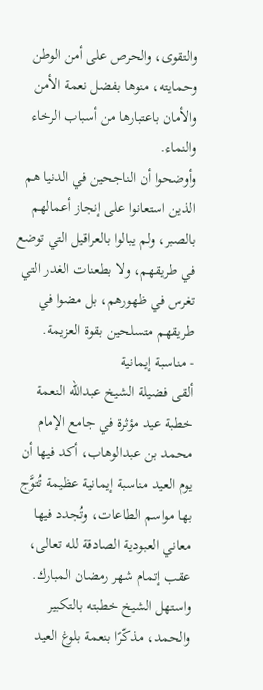والتقوى، والحرص على أمن الوطن وحمايته، منوها بفضل نعمة الأمن والأمان باعتبارها من أسباب الرخاء والنماء.
وأوضحوا أن الناجحين في الدنيا هم الذين استعانوا على إنجاز أعمالهم بالصبر، ولم يبالوا بالعراقيل التي توضع في طريقهم، ولا بطعنات الغدر التي تغرس في ظهورهم، بل مضوا في طريقهم متسلحين بقوة العزيمة.
- مناسبة إيمانية
ألقى فضيلة الشيخ عبدالله النعمة خطبة عيد مؤثرة في جامع الإمام محمد بن عبدالوهاب، أكد فيها أن يوم العيد مناسبة إيمانية عظيمة تُتوَّج بها مواسم الطاعات، وتُجدد فيها معاني العبودية الصادقة لله تعالى، عقب إتمام شهر رمضان المبارك.
واستهل الشيخ خطبته بالتكبير والحمد، مذكّرًا بنعمة بلوغ العيد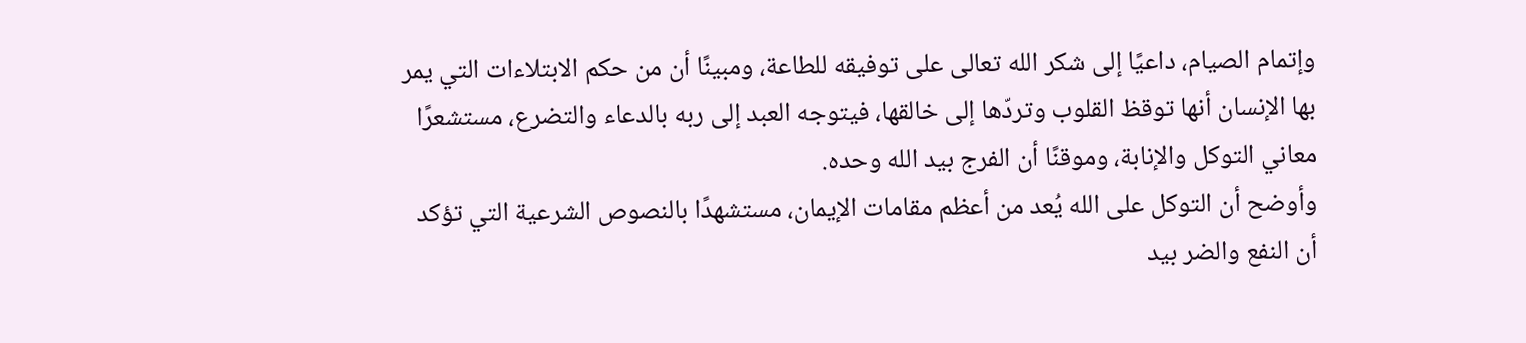وإتمام الصيام، داعيًا إلى شكر الله تعالى على توفيقه للطاعة، ومبينًا أن من حكم الابتلاءات التي يمر بها الإنسان أنها توقظ القلوب وتردّها إلى خالقها، فيتوجه العبد إلى ربه بالدعاء والتضرع، مستشعرًا معاني التوكل والإنابة، وموقنًا أن الفرج بيد الله وحده.
وأوضح أن التوكل على الله يُعد من أعظم مقامات الإيمان، مستشهدًا بالنصوص الشرعية التي تؤكد أن النفع والضر بيد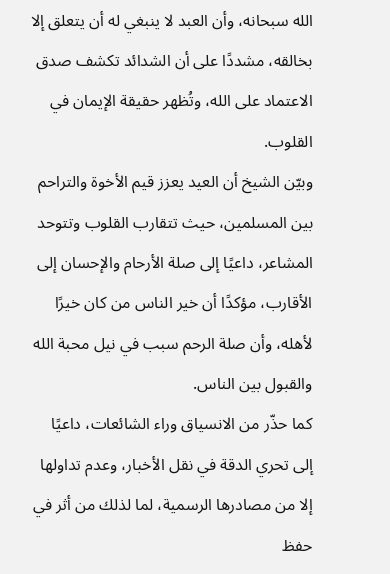الله سبحانه، وأن العبد لا ينبغي له أن يتعلق إلا بخالقه، مشددًا على أن الشدائد تكشف صدق الاعتماد على الله، وتُظهر حقيقة الإيمان في القلوب.
وبيّن الشيخ أن العيد يعزز قيم الأخوة والتراحم بين المسلمين، حيث تتقارب القلوب وتتوحد المشاعر، داعيًا إلى صلة الأرحام والإحسان إلى الأقارب، مؤكدًا أن خير الناس من كان خيرًا لأهله، وأن صلة الرحم سبب في نيل محبة الله والقبول بين الناس.
كما حذّر من الانسياق وراء الشائعات، داعيًا إلى تحري الدقة في نقل الأخبار، وعدم تداولها إلا من مصادرها الرسمية، لما لذلك من أثر في حفظ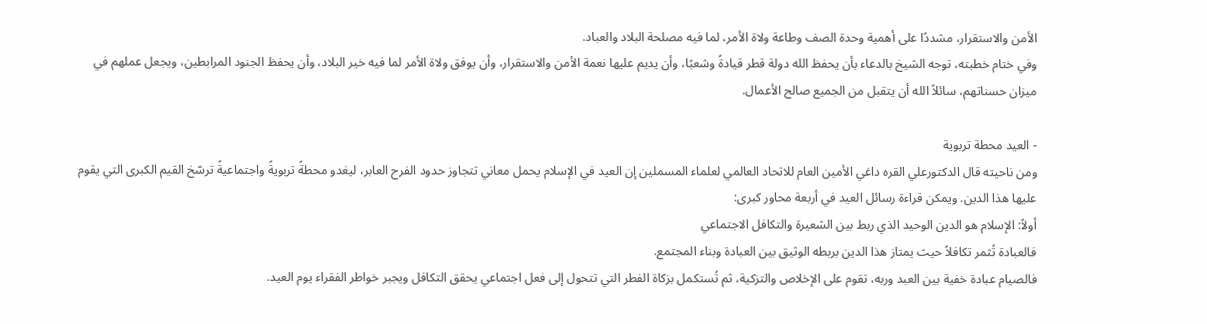الأمن والاستقرار، مشددًا على أهمية وحدة الصف وطاعة ولاة الأمر، لما فيه مصلحة البلاد والعباد.
وفي ختام خطبته، توجه الشيخ بالدعاء بأن يحفظ الله دولة قطر قيادةً وشعبًا، وأن يديم عليها نعمة الأمن والاستقرار، وأن يوفق ولاة الأمر لما فيه خير البلاد، وأن يحفظ الجنود المرابطين، ويجعل عملهم في ميزان حسناتهم، سائلاً الله أن يتقبل من الجميع صالح الأعمال.

- العيد محطة تربوية
ومن ناحيته قال الدكتورعلي القره داغي الأمين العام للاتحاد العالمي لعلماء المسملين إن العيد في الإسلام يحمل معاني تتجاوز حدود الفرح العابر، ليغدو محطةً تربويةً واجتماعيةً ترسّخ القيم الكبرى التي يقوم عليها هذا الدين. ويمكن قراءة رسائل العيد في أربعة محاور كبرى:
أولاً: الإسلام هو الدين الوحيد الذي ربط بين الشعيرة والتكافل الاجتماعي
فالعبادة تُثمر تكافلاً حيث يمتاز هذا الدين بربطه الوثيق بين العبادة وبناء المجتمع.
فالصيام عبادة خفية بين العبد وربه، تقوم على الإخلاص والتزكية، ثم تُستكمل بزكاة الفطر التي تتحول إلى فعل اجتماعي يحقق التكافل ويجبر خواطر الفقراء يوم العيد.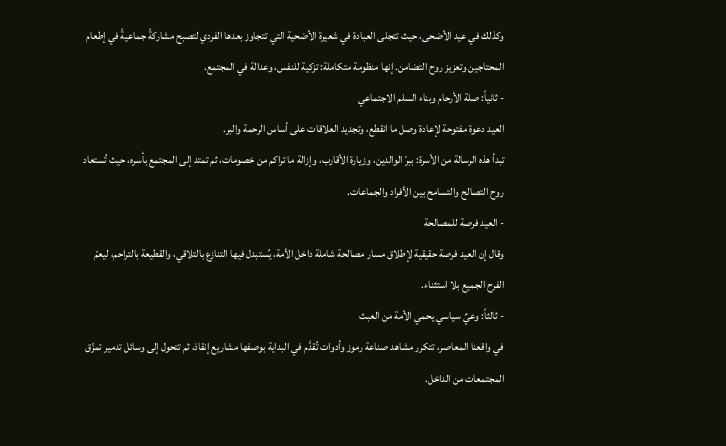وكذلك في عيد الأضحى، حيث تتجلى العبادة في شعيرة الأضحية التي تتجاوز بعدها الفردي لتصبح مشاركةً جماعيةً في إطعام المحتاجين وتعزيز روح التضامن. إنها منظومة متكاملة: تزكية للنفس، وعدالة في المجتمع.
- ثانياً: صلة الأرحام وبناء السلم الاجتماعي
العيد دعوة مفتوحة لإعادة وصل ما انقطع، وتجديد العلاقات على أساس الرحمة والبر.
تبدأ هذه الرسالة من الأسرة: ببرّ الوالدين، وزيارة الأقارب، وإزالة ما تراكم من خصومات، ثم تمتد إلى المجتمع بأسره، حيث تُستعاد روح التصالح والتسامح بين الأفراد والجماعات.
- العيد فرصة للمصالحة
وقال إن العيد فرصة حقيقية لإطلاق مسار مصالحة شاملة داخل الأمة، يُستبدل فيها التنازع بالتلاقي، والقطيعة بالتراحم، ليعمّ الفرح الجميع بلا استثناء.
- ثالثاً: وعيٌ سياسي يحمي الأمة من العبث
في واقعنا المعاصر، تتكرر مشاهد صناعة رموز وأدوات تُقدَّم في البداية بوصفها مشاريع إنقاذ، ثم تتحول إلى وسائل تدمير تمزّق المجتمعات من الداخل.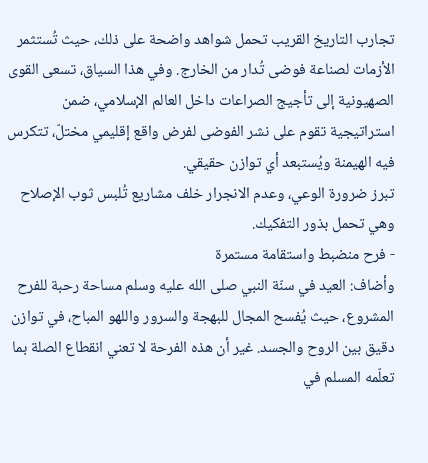تجارب التاريخ القريب تحمل شواهد واضحة على ذلك، حيث تُستثمر الأزمات لصناعة فوضى تُدار من الخارج. وفي هذا السياق، تسعى القوى الصهيونية إلى تأجيج الصراعات داخل العالم الإسلامي، ضمن استراتيجية تقوم على نشر الفوضى لفرض واقع إقليمي مختلّ، تتكرس فيه الهيمنة ويُستبعد أي توازن حقيقي.
تبرز ضرورة الوعي، وعدم الانجرار خلف مشاريع تُلبس ثوب الإصلاح وهي تحمل بذور التفكيك.
- فرح منضبط واستقامة مستمرة
وأضاف: العيد في سنّة النبي صلى الله عليه وسلم مساحة رحبة للفرح المشروع، حيث يُفسح المجال للبهجة والسرور واللهو المباح، في توازن دقيق بين الروح والجسد. غير أن هذه الفرحة لا تعني انقطاع الصلة بما تعلّمه المسلم في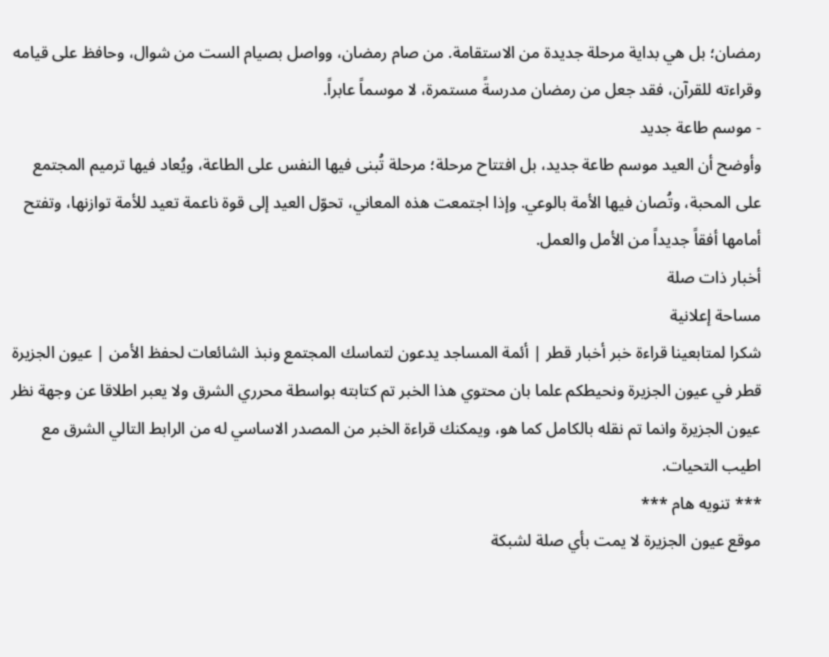رمضان؛ بل هي بداية مرحلة جديدة من الاستقامة. من صام رمضان، وواصل بصيام الست من شوال، وحافظ على قيامه وقراءته للقرآن، فقد جعل من رمضان مدرسةً مستمرة، لا موسماً عابراً.
- موسم طاعة جديد
وأوضح أن العيد موسم طاعة جديد، بل افتتاح مرحلة؛ مرحلة تُبنى فيها النفس على الطاعة، ويُعاد فيها ترميم المجتمع على المحبة، وتُصان فيها الأمة بالوعي. وإذا اجتمعت هذه المعاني، تحوّل العيد إلى قوة ناعمة تعيد للأمة توازنها، وتفتح أمامها أفقاً جديداً من الأمل والعمل.
أخبار ذات صلة
مساحة إعلانية
شكرا لمتابعينا قراءة خبر أخبار قطر | أئمة المساجد يدعون لتماسك المجتمع ونبذ الشائعات لحفظ الأمن | عيون الجزيرة قطر في عيون الجزيرة ونحيطكم علما بان محتوي هذا الخبر تم كتابته بواسطة محرري الشرق ولا يعبر اطلاقا عن وجهة نظر عيون الجزيرة وانما تم نقله بالكامل كما هو، ويمكنك قراءة الخبر من المصدر الاساسي له من الرابط التالي الشرق مع اطيب التحيات.
*** تنويه هام ***
موقع عيون الجزيرة لا يمت بأي صلة لشبكة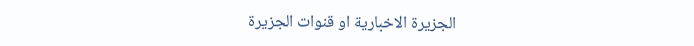الجزيرة الاخبارية او قنوات الجزيرة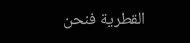القطرية فنحن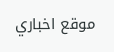موقع اخباري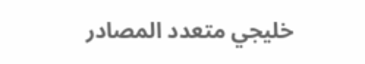خليجي متعدد المصادر